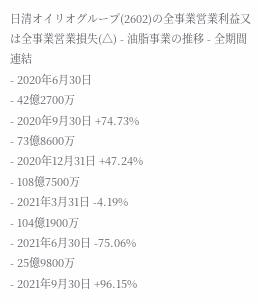日清オイリオグループ(2602)の全事業営業利益又は全事業営業損失(△) - 油脂事業の推移 - 全期間
連結
- 2020年6月30日
- 42億2700万
- 2020年9月30日 +74.73%
- 73億8600万
- 2020年12月31日 +47.24%
- 108億7500万
- 2021年3月31日 -4.19%
- 104億1900万
- 2021年6月30日 -75.06%
- 25億9800万
- 2021年9月30日 +96.15%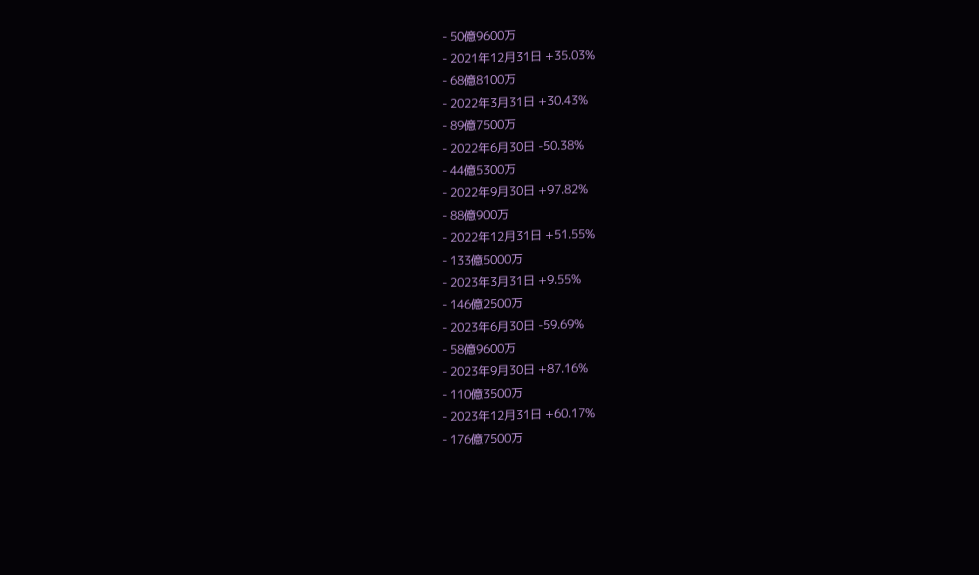- 50億9600万
- 2021年12月31日 +35.03%
- 68億8100万
- 2022年3月31日 +30.43%
- 89億7500万
- 2022年6月30日 -50.38%
- 44億5300万
- 2022年9月30日 +97.82%
- 88億900万
- 2022年12月31日 +51.55%
- 133億5000万
- 2023年3月31日 +9.55%
- 146億2500万
- 2023年6月30日 -59.69%
- 58億9600万
- 2023年9月30日 +87.16%
- 110億3500万
- 2023年12月31日 +60.17%
- 176億7500万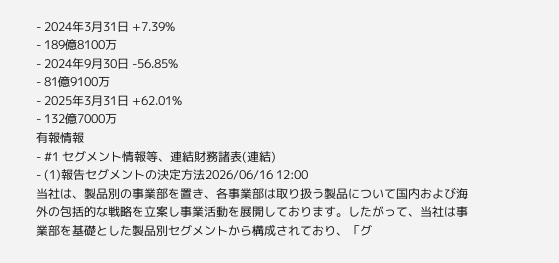- 2024年3月31日 +7.39%
- 189億8100万
- 2024年9月30日 -56.85%
- 81億9100万
- 2025年3月31日 +62.01%
- 132億7000万
有報情報
- #1 セグメント情報等、連結財務諸表(連結)
- (1)報告セグメントの決定方法2026/06/16 12:00
当社は、製品別の事業部を置き、各事業部は取り扱う製品について国内および海外の包括的な戦略を立案し事業活動を展開しております。したがって、当社は事業部を基礎とした製品別セグメントから構成されており、「グ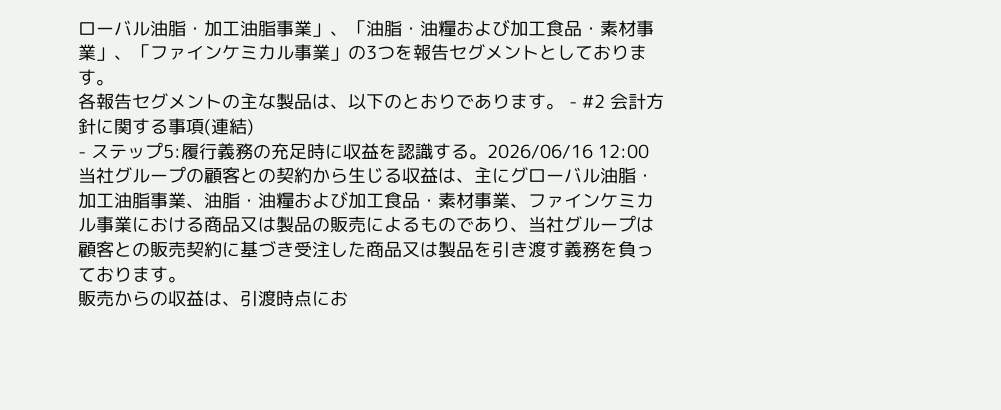ローバル油脂・加工油脂事業」、「油脂・油糧および加工食品・素材事業」、「ファインケミカル事業」の3つを報告セグメントとしております。
各報告セグメントの主な製品は、以下のとおりであります。 - #2 会計方針に関する事項(連結)
- ステップ5:履行義務の充足時に収益を認識する。2026/06/16 12:00
当社グループの顧客との契約から生じる収益は、主にグローバル油脂・加工油脂事業、油脂・油糧および加工食品・素材事業、ファインケミカル事業における商品又は製品の販売によるものであり、当社グループは顧客との販売契約に基づき受注した商品又は製品を引き渡す義務を負っております。
販売からの収益は、引渡時点にお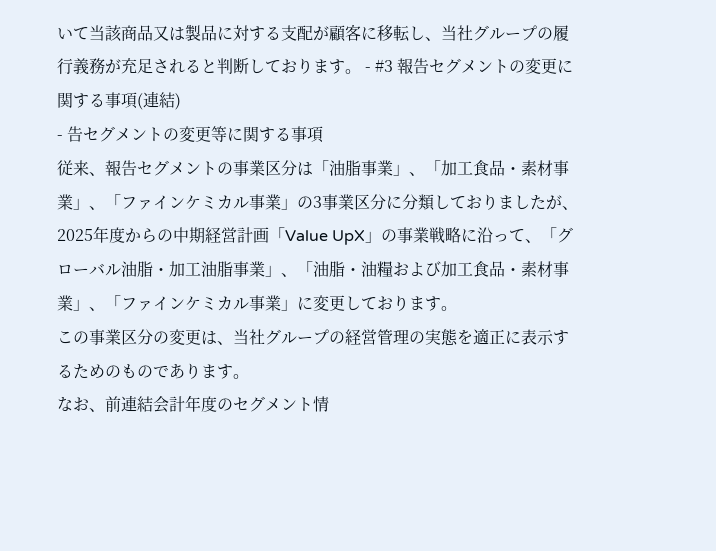いて当該商品又は製品に対する支配が顧客に移転し、当社グループの履行義務が充足されると判断しております。 - #3 報告セグメントの変更に関する事項(連結)
- 告セグメントの変更等に関する事項
従来、報告セグメントの事業区分は「油脂事業」、「加工食品・素材事業」、「ファインケミカル事業」の3事業区分に分類しておりましたが、2025年度からの中期経営計画「Value UpX」の事業戦略に沿って、「グローバル油脂・加工油脂事業」、「油脂・油糧および加工食品・素材事業」、「ファインケミカル事業」に変更しております。
この事業区分の変更は、当社グループの経営管理の実態を適正に表示するためのものであります。
なお、前連結会計年度のセグメント情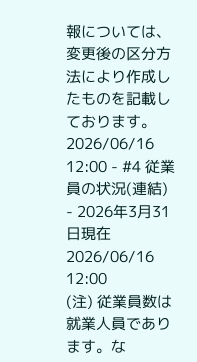報については、変更後の区分方法により作成したものを記載しております。2026/06/16 12:00 - #4 従業員の状況(連結)
- 2026年3月31日現在2026/06/16 12:00
(注) 従業員数は就業人員であります。な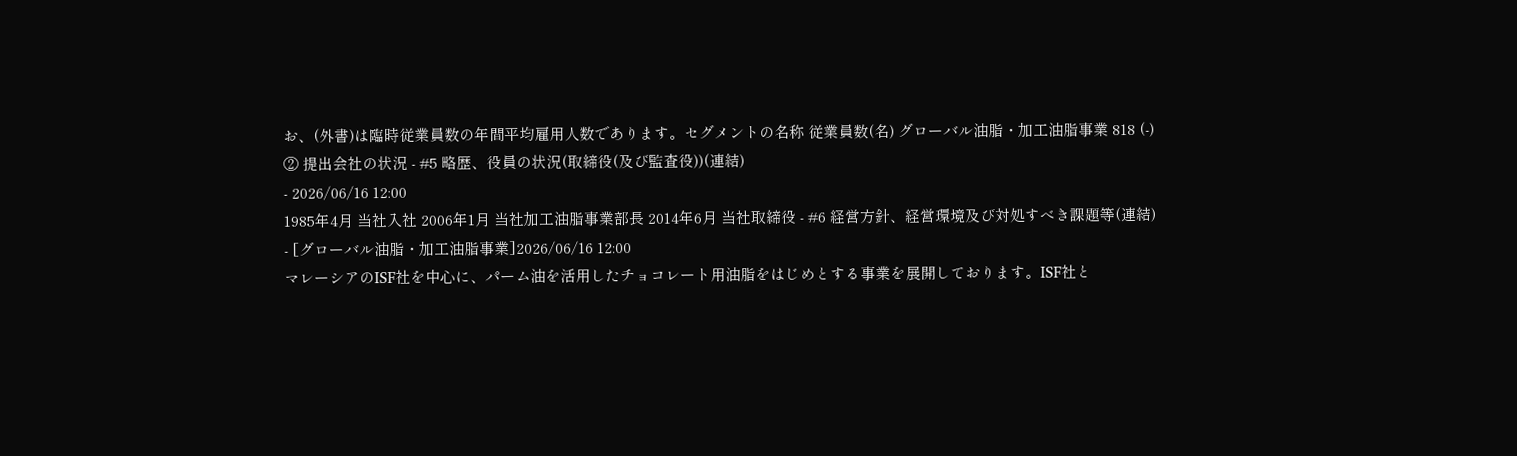お、(外書)は臨時従業員数の年間平均雇用人数であります。セグメントの名称 従業員数(名) グローバル油脂・加工油脂事業 818 (-)
② 提出会社の状況 - #5 略歴、役員の状況(取締役(及び監査役))(連結)
- 2026/06/16 12:00
1985年4月 当社入社 2006年1月 当社加工油脂事業部長 2014年6月 当社取締役 - #6 経営方針、経営環境及び対処すべき課題等(連結)
- [グローバル油脂・加工油脂事業]2026/06/16 12:00
マレーシアのISF社を中心に、パーム油を活用したチョコレート用油脂をはじめとする事業を展開しております。ISF社と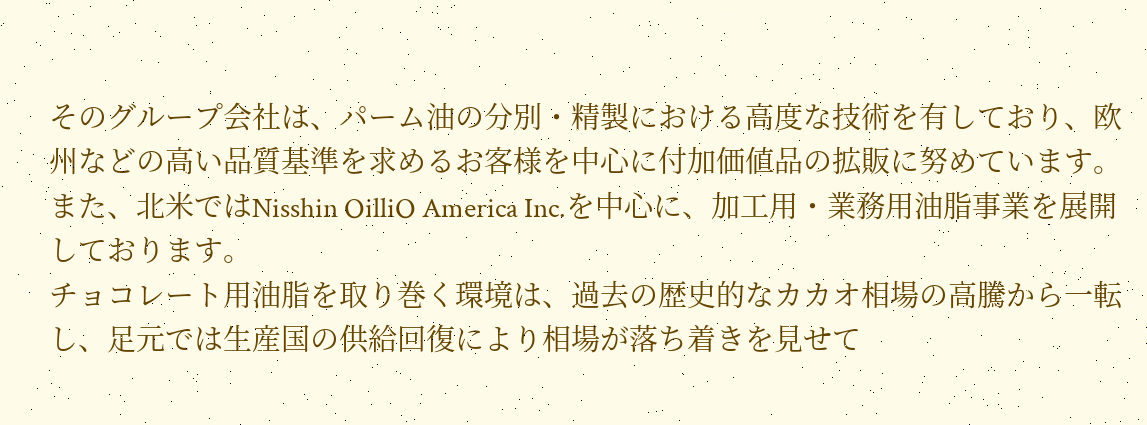そのグループ会社は、パーム油の分別・精製における高度な技術を有しており、欧州などの高い品質基準を求めるお客様を中心に付加価値品の拡販に努めています。また、北米ではNisshin OilliO America Inc.を中心に、加工用・業務用油脂事業を展開しております。
チョコレート用油脂を取り巻く環境は、過去の歴史的なカカオ相場の高騰から一転し、足元では生産国の供給回復により相場が落ち着きを見せて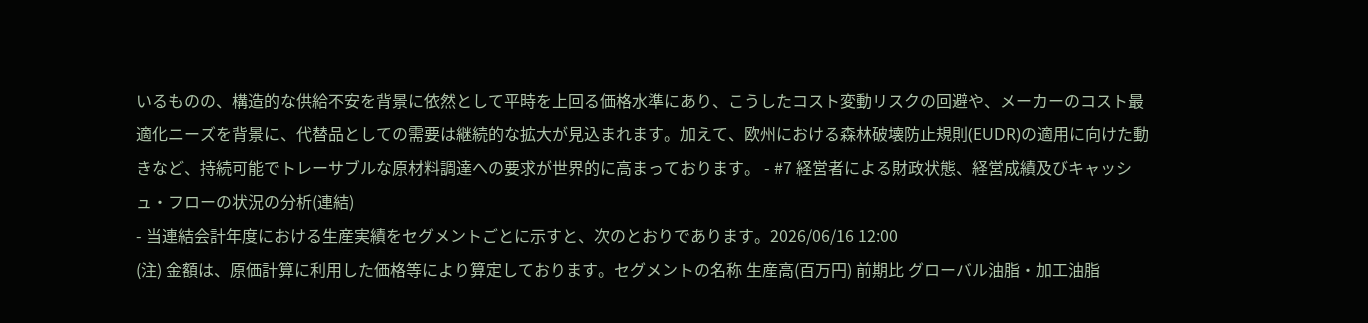いるものの、構造的な供給不安を背景に依然として平時を上回る価格水準にあり、こうしたコスト変動リスクの回避や、メーカーのコスト最適化ニーズを背景に、代替品としての需要は継続的な拡大が見込まれます。加えて、欧州における森林破壊防止規則(EUDR)の適用に向けた動きなど、持続可能でトレーサブルな原材料調達への要求が世界的に高まっております。 - #7 経営者による財政状態、経営成績及びキャッシュ・フローの状況の分析(連結)
- 当連結会計年度における生産実績をセグメントごとに示すと、次のとおりであります。2026/06/16 12:00
(注) 金額は、原価計算に利用した価格等により算定しております。セグメントの名称 生産高(百万円) 前期比 グローバル油脂・加工油脂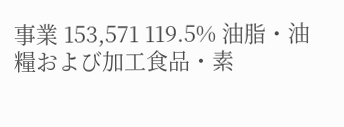事業 153,571 119.5% 油脂・油糧および加工食品・素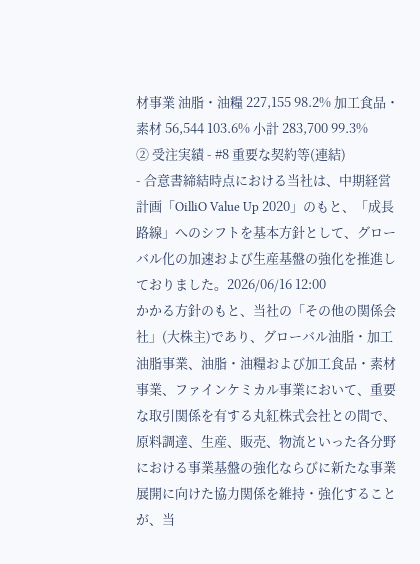材事業 油脂・油糧 227,155 98.2% 加工食品・素材 56,544 103.6% 小計 283,700 99.3%
② 受注実績 - #8 重要な契約等(連結)
- 合意書締結時点における当社は、中期経営計画「OilliO Value Up 2020」のもと、「成長路線」へのシフトを基本方針として、グローバル化の加速および生産基盤の強化を推進しておりました。2026/06/16 12:00
かかる方針のもと、当社の「その他の関係会社」(大株主)であり、グローバル油脂・加工油脂事業、油脂・油糧および加工食品・素材事業、ファインケミカル事業において、重要な取引関係を有する丸紅株式会社との間で、原料調達、生産、販売、物流といった各分野における事業基盤の強化ならびに新たな事業展開に向けた協力関係を維持・強化することが、当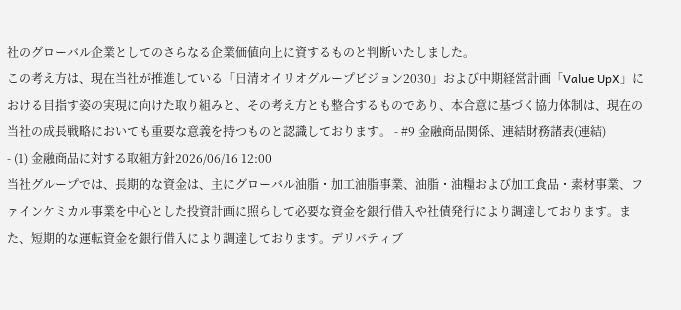社のグローバル企業としてのさらなる企業価値向上に資するものと判断いたしました。
この考え方は、現在当社が推進している「日清オイリオグループビジョン2030」および中期経営計画「Value UpX」における目指す姿の実現に向けた取り組みと、その考え方とも整合するものであり、本合意に基づく協力体制は、現在の当社の成長戦略においても重要な意義を持つものと認識しております。 - #9 金融商品関係、連結財務諸表(連結)
- (1) 金融商品に対する取組方針2026/06/16 12:00
当社グループでは、長期的な資金は、主にグローバル油脂・加工油脂事業、油脂・油糧および加工食品・素材事業、ファインケミカル事業を中心とした投資計画に照らして必要な資金を銀行借入や社債発行により調達しております。また、短期的な運転資金を銀行借入により調達しております。デリバティブ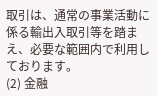取引は、通常の事業活動に係る輸出入取引等を踏まえ、必要な範囲内で利用しております。
(2) 金融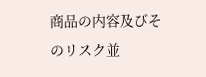商品の内容及びそのリスク並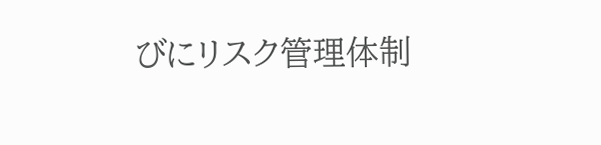びにリスク管理体制